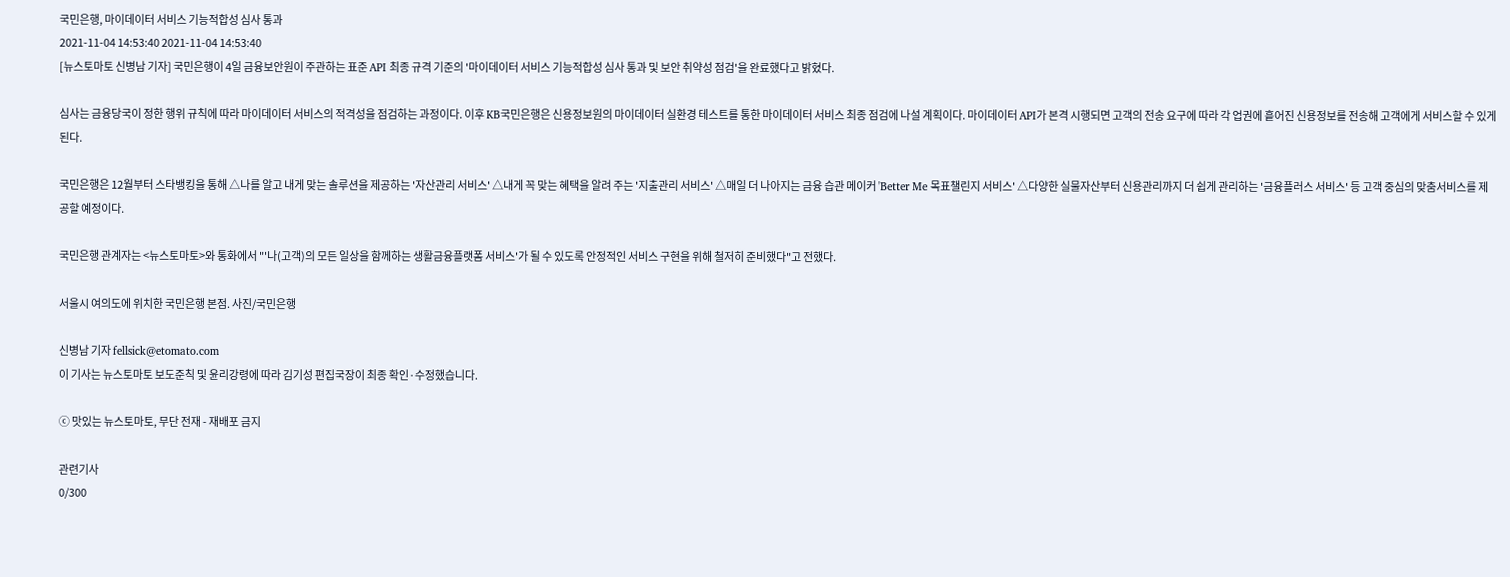국민은행, 마이데이터 서비스 기능적합성 심사 통과
2021-11-04 14:53:40 2021-11-04 14:53:40
[뉴스토마토 신병남 기자] 국민은행이 4일 금융보안원이 주관하는 표준 API 최종 규격 기준의 '마이데이터 서비스 기능적합성 심사 통과 및 보안 취약성 점검'을 완료했다고 밝혔다.

심사는 금융당국이 정한 행위 규칙에 따라 마이데이터 서비스의 적격성을 점검하는 과정이다. 이후 KB국민은행은 신용정보원의 마이데이터 실환경 테스트를 통한 마이데이터 서비스 최종 점검에 나설 계획이다. 마이데이터 API가 본격 시행되면 고객의 전송 요구에 따라 각 업권에 흩어진 신용정보를 전송해 고객에게 서비스할 수 있게 된다.

국민은행은 12월부터 스타뱅킹을 통해 △나를 알고 내게 맞는 솔루션을 제공하는 '자산관리 서비스' △내게 꼭 맞는 혜택을 알려 주는 '지출관리 서비스' △매일 더 나아지는 금융 습관 메이커 'Better Me 목표챌린지 서비스' △다양한 실물자산부터 신용관리까지 더 쉽게 관리하는 '금융플러스 서비스' 등 고객 중심의 맞춤서비스를 제공할 예정이다.

국민은행 관계자는 <뉴스토마토>와 통화에서 "'나(고객)의 모든 일상을 함께하는 생활금융플랫폼 서비스'가 될 수 있도록 안정적인 서비스 구현을 위해 철저히 준비했다"고 전했다.

서울시 여의도에 위치한 국민은행 본점. 사진/국민은행

신병남 기자 fellsick@etomato.com
이 기사는 뉴스토마토 보도준칙 및 윤리강령에 따라 김기성 편집국장이 최종 확인·수정했습니다.

ⓒ 맛있는 뉴스토마토, 무단 전재 - 재배포 금지

관련기사
0/300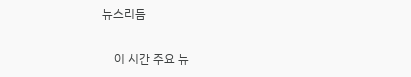뉴스리듬

    이 시간 주요 뉴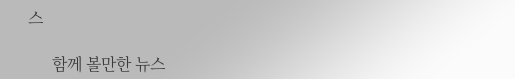스

      함께 볼만한 뉴스